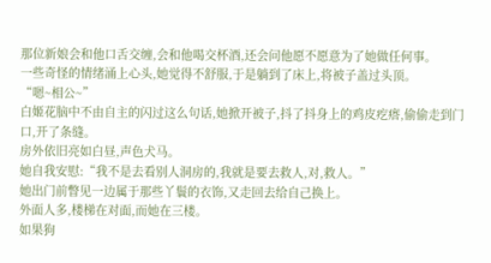那位新娘会和他口舌交缠,会和他喝交杯酒,还会问他愿不愿意为了她做任何事。
一些奇怪的情绪涌上心头,她觉得不舒服,于是躺到了床上,将被子盖过头顶。
“嗯~相公~”
白姬花脑中不由自主的闪过这么句话,她掀开被子,抖了抖身上的鸡皮疙瘩,偷偷走到门口,开了条缝。
房外依旧亮如白昼,声色犬马。
她自我安慰:“我不是去看别人洞房的,我就是要去救人,对,救人。”
她出门前瞥见一边属于那些丫鬟的衣饰,又走回去给自己换上。
外面人多,楼梯在对面,而她在三楼。
如果狗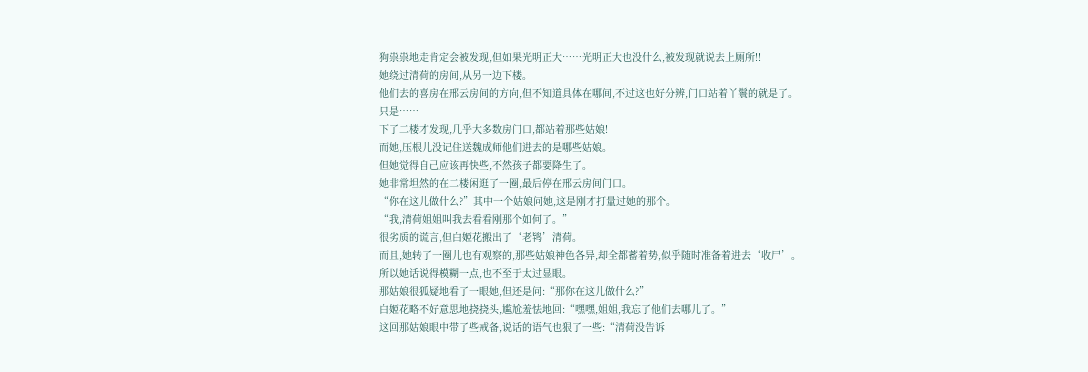狗祟祟地走肯定会被发现,但如果光明正大……光明正大也没什么,被发现就说去上厕所!!
她绕过清荷的房间,从另一边下楼。
他们去的喜房在邢云房间的方向,但不知道具体在哪间,不过这也好分辨,门口站着丫鬟的就是了。
只是……
下了二楼才发现,几乎大多数房门口,都站着那些姑娘!
而她,压根儿没记住送魏成师他们进去的是哪些姑娘。
但她觉得自己应该再快些,不然孩子都要降生了。
她非常坦然的在二楼闲逛了一圈,最后停在邢云房间门口。
“你在这儿做什么?”其中一个姑娘问她,这是刚才打量过她的那个。
“我,清荷姐姐叫我去看看刚那个如何了。”
很劣质的谎言,但白姬花搬出了‘老鸨’清荷。
而且,她转了一圈儿也有观察的,那些姑娘神色各异,却全都蓄着势,似乎随时准备着进去‘收尸’。
所以她话说得模糊一点,也不至于太过显眼。
那姑娘很狐疑地看了一眼她,但还是问:“那你在这儿做什么?”
白姬花略不好意思地挠挠头,尴尬羞怯地回:“嘿嘿,姐姐,我忘了他们去哪儿了。”
这回那姑娘眼中带了些戒备,说话的语气也狠了一些:“清荷没告诉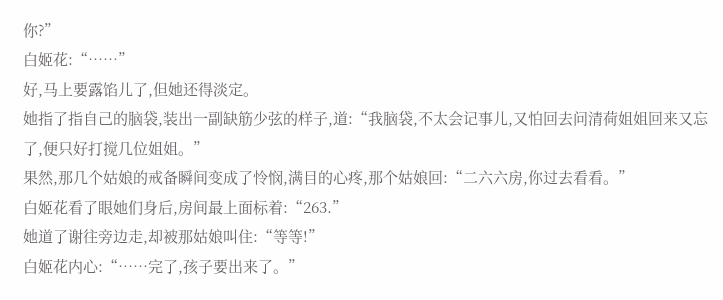你?”
白姬花:“……”
好,马上要露馅儿了,但她还得淡定。
她指了指自己的脑袋,装出一副缺筋少弦的样子,道:“我脑袋,不太会记事儿,又怕回去问清荷姐姐回来又忘了,便只好打搅几位姐姐。”
果然,那几个姑娘的戒备瞬间变成了怜悯,满目的心疼,那个姑娘回:“二六六房,你过去看看。”
白姬花看了眼她们身后,房间最上面标着:“263.”
她道了谢往旁边走,却被那姑娘叫住:“等等!”
白姬花内心:“……完了,孩子要出来了。”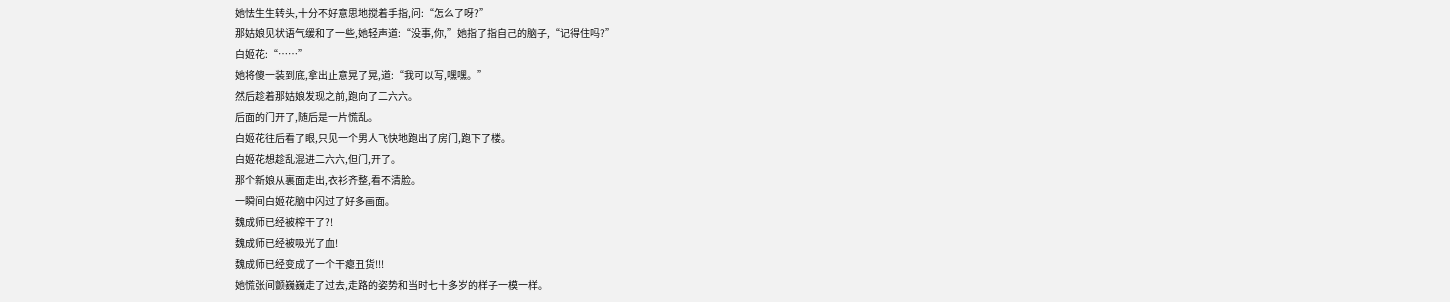她怯生生转头,十分不好意思地搅着手指,问:“怎么了呀?”
那姑娘见状语气缓和了一些,她轻声道:“没事,你,”她指了指自己的脑子,“记得住吗?”
白姬花:“……”
她将傻一装到底,拿出止意晃了晃,道:“我可以写,嘿嘿。”
然后趁着那姑娘发现之前,跑向了二六六。
后面的门开了,随后是一片慌乱。
白姬花往后看了眼,只见一个男人飞快地跑出了房门,跑下了楼。
白姬花想趁乱混进二六六,但门,开了。
那个新娘从裏面走出,衣衫齐整,看不清脸。
一瞬间白姬花脑中闪过了好多画面。
魏成师已经被榨干了?!
魏成师已经被吸光了血!
魏成师已经变成了一个干瘪丑货!!!
她慌张间颤巍巍走了过去,走路的姿势和当时七十多岁的样子一模一样。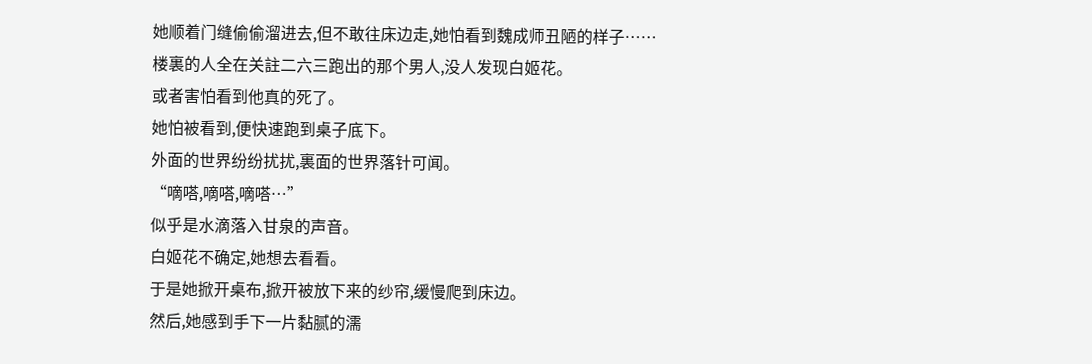她顺着门缝偷偷溜进去,但不敢往床边走,她怕看到魏成师丑陋的样子……
楼裏的人全在关註二六三跑出的那个男人,没人发现白姬花。
或者害怕看到他真的死了。
她怕被看到,便快速跑到桌子底下。
外面的世界纷纷扰扰,裏面的世界落针可闻。
“嘀嗒,嘀嗒,嘀嗒…”
似乎是水滴落入甘泉的声音。
白姬花不确定,她想去看看。
于是她掀开桌布,掀开被放下来的纱帘,缓慢爬到床边。
然后,她感到手下一片黏腻的濡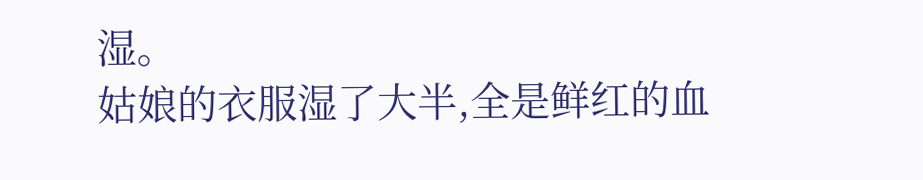湿。
姑娘的衣服湿了大半,全是鲜红的血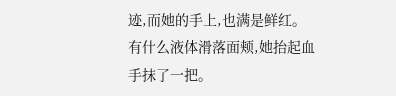迹,而她的手上,也满是鲜红。
有什么液体滑落面颊,她抬起血手抹了一把。